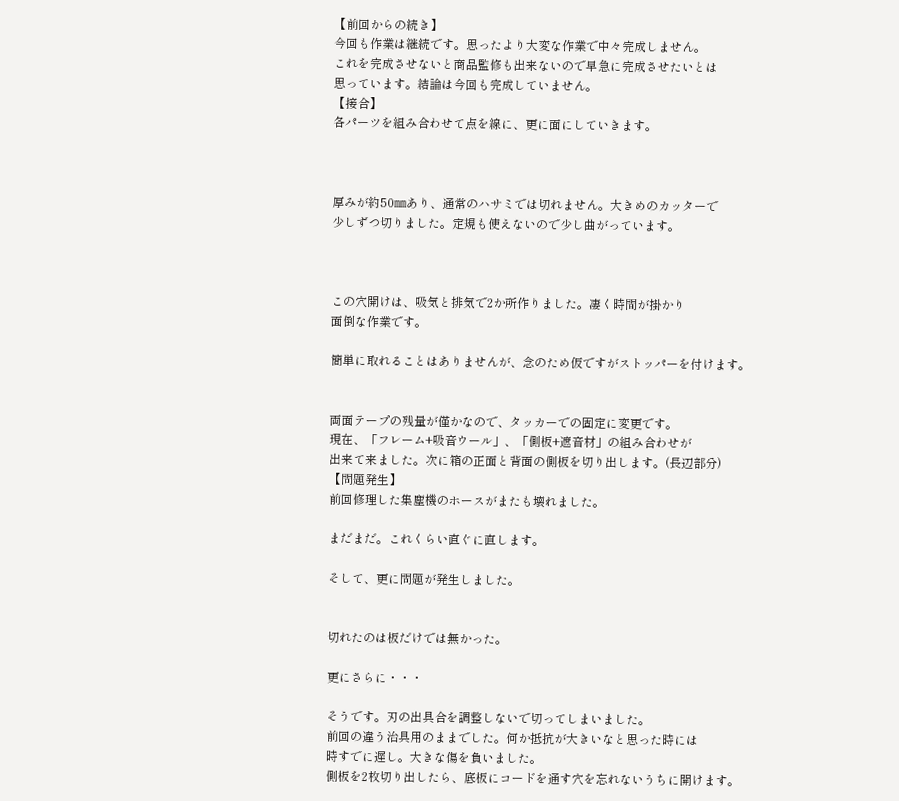【前回からの続き】
今回も作業は継続です。思ったより大変な作業で中々完成しません。
これを完成させないと商品監修も出来ないので早急に完成させたいとは
思っています。結論は今回も完成していません。
【接合】
各パーツを組み合わせて点を線に、更に面にしていきます。



厚みが約50㎜あり、通常のハサミでは切れません。大きめのカッターで
少しずつ切りました。定規も使えないので少し曲がっています。



この穴開けは、吸気と排気で2か所作りました。凄く時間が掛かり
面倒な作業です。

簡単に取れることはありませんが、念のため仮ですがストッパーを付けます。


両面テープの残量が僅かなので、タッカーでの固定に変更です。
現在、「フレーム+吸音ウール」、「側板+遮音材」の組み合わせが
出来て来ました。次に箱の正面と背面の側板を切り出します。(長辺部分)
【問題発生】
前回修理した集塵機のホースがまたも壊れました。

まだまだ。これくらい直ぐに直します。

そして、更に問題が発生しました。


切れたのは板だけでは無かった。

更にさらに・・・

そうです。刃の出具合を調整しないで切ってしまいました。
前回の違う治具用のままでした。何か抵抗が大きいなと思った時には
時すでに遅し。大きな傷を負いました。
側板を2枚切り出したら、底板にコードを通す穴を忘れないうちに開けます。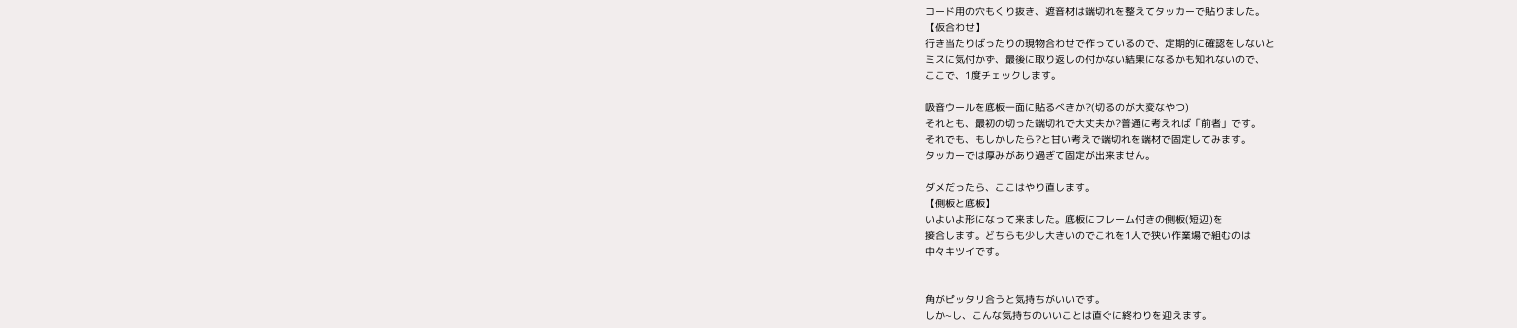コード用の穴もくり抜き、遮音材は端切れを整えてタッカーで貼りました。
【仮合わせ】
行き当たりばったりの現物合わせで作っているので、定期的に確認をしないと
ミスに気付かず、最後に取り返しの付かない結果になるかも知れないので、
ここで、1度チェックします。

吸音ウールを底板一面に貼るべきか?(切るのが大変なやつ)
それとも、最初の切った端切れで大丈夫か?普通に考えれば「前者」です。
それでも、もしかしたら?と甘い考えで端切れを端材で固定してみます。
タッカーでは厚みがあり過ぎて固定が出来ません。

ダメだったら、ここはやり直します。
【側板と底板】
いよいよ形になって来ました。底板にフレーム付きの側板(短辺)を
接合します。どちらも少し大きいのでこれを1人で狭い作業場で組むのは
中々キツイです。


角がピッタリ合うと気持ちがいいです。
しか~し、こんな気持ちのいいことは直ぐに終わりを迎えます。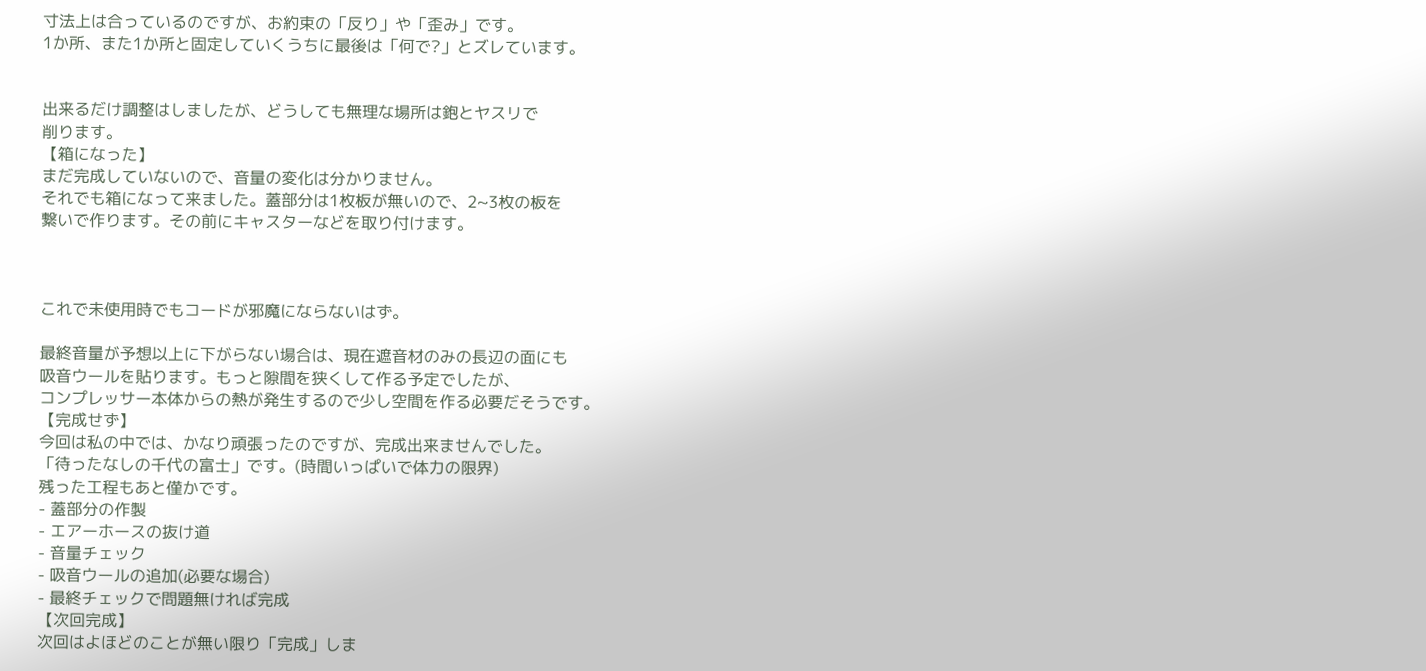寸法上は合っているのですが、お約束の「反り」や「歪み」です。
1か所、また1か所と固定していくうちに最後は「何で?」とズレています。


出来るだけ調整はしましたが、どうしても無理な場所は鉋とヤスリで
削ります。
【箱になった】
まだ完成していないので、音量の変化は分かりません。
それでも箱になって来ました。蓋部分は1枚板が無いので、2~3枚の板を
繋いで作ります。その前にキャスターなどを取り付けます。



これで未使用時でもコードが邪魔にならないはず。

最終音量が予想以上に下がらない場合は、現在遮音材のみの長辺の面にも
吸音ウールを貼ります。もっと隙間を狭くして作る予定でしたが、
コンプレッサー本体からの熱が発生するので少し空間を作る必要だそうです。
【完成せず】
今回は私の中では、かなり頑張ったのですが、完成出来ませんでした。
「待ったなしの千代の富士」です。(時間いっぱいで体力の限界)
残った工程もあと僅かです。
- 蓋部分の作製
- エアーホースの抜け道
- 音量チェック
- 吸音ウールの追加(必要な場合)
- 最終チェックで問題無ければ完成
【次回完成】
次回はよほどのことが無い限り「完成」しま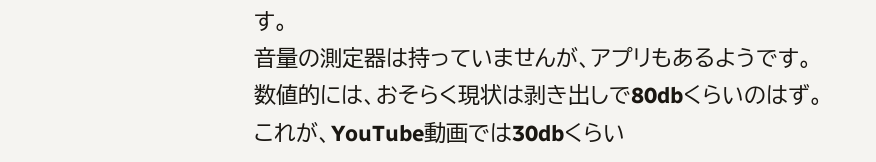す。
音量の測定器は持っていませんが、アプリもあるようです。
数値的には、おそらく現状は剥き出しで80dbくらいのはず。
これが、YouTube動画では30dbくらい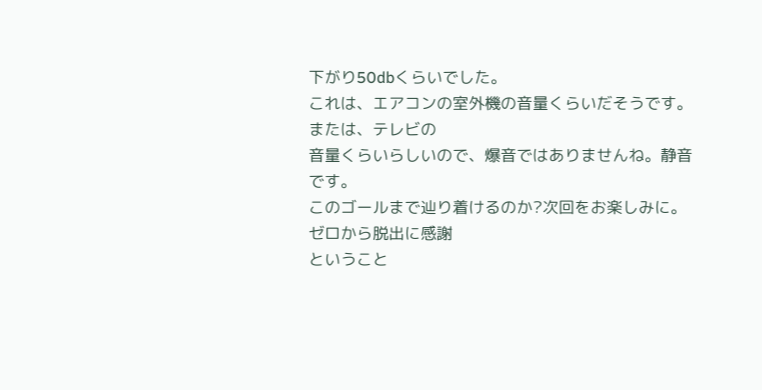下がり50dbくらいでした。
これは、エアコンの室外機の音量くらいだそうです。または、テレビの
音量くらいらしいので、爆音ではありませんね。静音です。
このゴールまで辿り着けるのか?次回をお楽しみに。
ゼロから脱出に感謝
ということ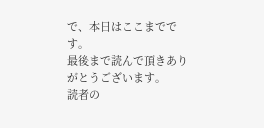で、本日はここまでです。
最後まで読んで頂きありがとうございます。
読者の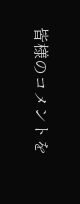皆様のコメントを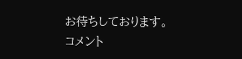お待ちしております。
コメント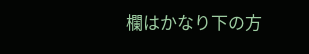欄はかなり下の方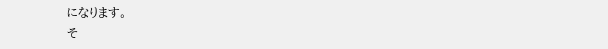になります。
そ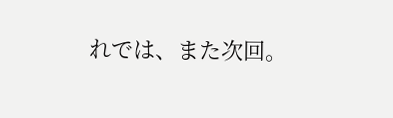れでは、また次回。